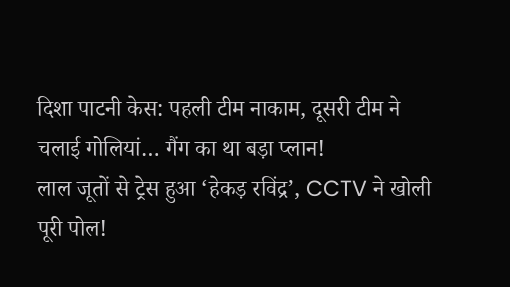दिशा पाटनी केस: पहली टीम नाकाम, दूसरी टीम ने चलाई गोलियां… गैंग का था बड़ा प्लान!
लाल जूतों से ट्रेस हुआ ‘हेकड़ रविंद्र’, CCTV ने खोली पूरी पोल!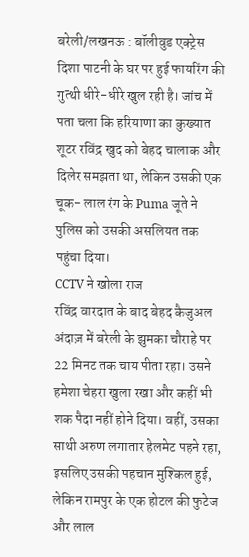बरेली/लखनऊ : बॉलीवुड एक्ट्रेस दिशा पाटनी के घर पर हुई फायरिंग की गुत्थी धीरे-धीरे खुल रही है। जांच में पता चला कि हरियाणा का कुख्यात शूटर रविंद्र खुद को बेहद चालाक और दिलेर समझता था, लेकिन उसकी एक चूक- लाल रंग के Puma जूते ने पुलिस को उसकी असलियत तक पहुंचा दिया।
CCTV ने खोला राज
रविंद्र वारदात के बाद बेहद कैजुअल अंदाज़ में बरेली के झुमका चौराहे पर 22 मिनट तक चाय पीता रहा। उसने हमेशा चेहरा खुला रखा और कहीं भी शक पैदा नहीं होने दिया। वहीं, उसका साथी अरुण लगातार हेलमेट पहने रहा, इसलिए उसकी पहचान मुश्किल हुई, लेकिन रामपुर के एक होटल की फुटेज और लाल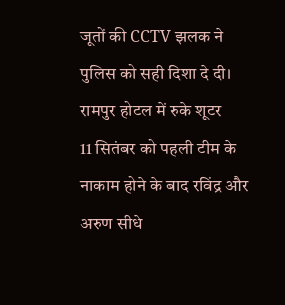जूतों की CCTV झलक ने पुलिस को सही दिशा दे दी।
रामपुर होटल में रुके शूटर
11 सितंबर को पहली टीम के नाकाम होने के बाद रविंद्र और अरुण सीधे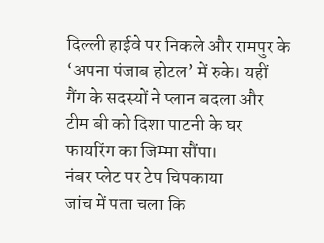दिल्ली हाईवे पर निकले और रामपुर के ‘अपना पंजाब होटल’ में रुके। यहीं गैंग के सदस्यों ने प्लान बदला और टीम बी को दिशा पाटनी के घर फायरिंग का जिम्मा सौंपा।
नंबर प्लेट पर टेप चिपकाया
जांच में पता चला कि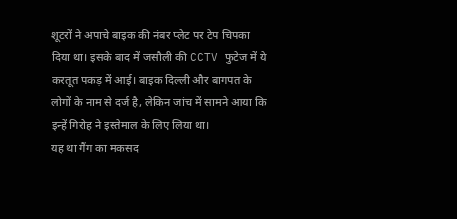शूटरों ने अपाचे बाइक की नंबर प्लेट पर टेप चिपका दिया था। इसके बाद में जसौली की CCTV फुटेज में ये करतूत पकड़ में आई। बाइक दिल्ली और बागपत के लोगों के नाम से दर्ज है, लेकिन जांच में सामने आया कि इन्हें गिरोह ने इस्तेमाल के लिए लिया था।
यह था गैंग का मकसद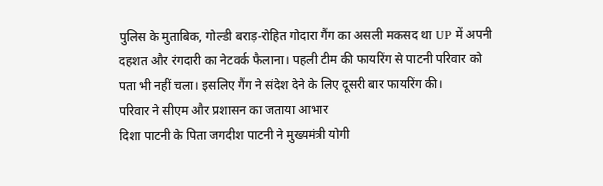पुलिस के मुताबिक, गोल्डी बराड़-रोहित गोदारा गैंग का असली मकसद था UP में अपनी दहशत और रंगदारी का नेटवर्क फैलाना। पहली टीम की फायरिंग से पाटनी परिवार को पता भी नहीं चला। इसलिए गैंग ने संदेश देने के लिए दूसरी बार फायरिंग की।
परिवार ने सीएम और प्रशासन का जताया आभार
दिशा पाटनी के पिता जगदीश पाटनी ने मुख्यमंत्री योगी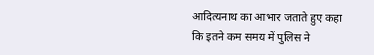आदित्यनाथ का आभार जताते हुए कहा कि इतने कम समय में पुलिस ने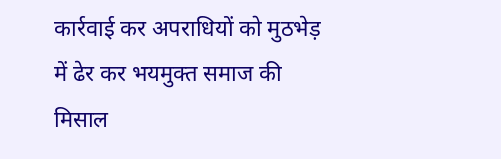कार्रवाई कर अपराधियों को मुठभेड़ में ढेर कर भयमुक्त समाज की मिसाल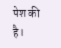पेश की है।